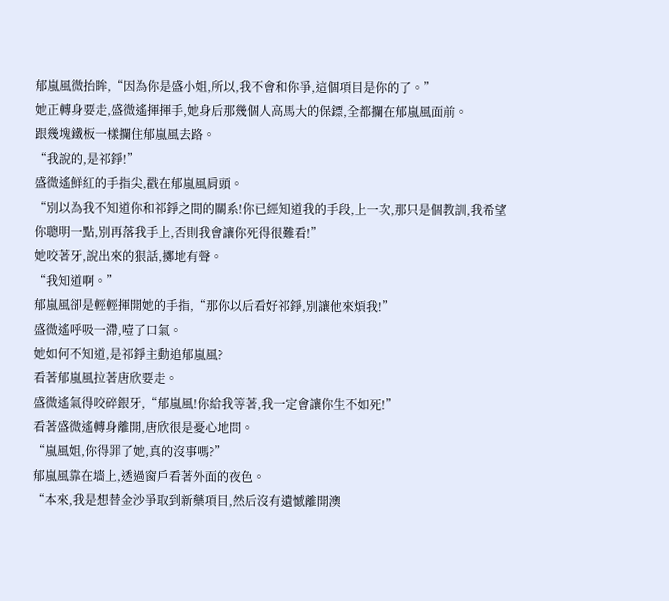郁嵐風微抬眸,“因為你是盛小姐,所以,我不會和你爭,這個項目是你的了。”
她正轉身要走,盛微遙揮揮手,她身后那幾個人高馬大的保鏢,全都攔在郁嵐風面前。
跟幾塊鐵板一樣攔住郁嵐風去路。
“我說的,是祁錚!”
盛微遙鮮紅的手指尖,戳在郁嵐風肩頭。
“別以為我不知道你和祁錚之間的關系!你已經知道我的手段,上一次,那只是個教訓,我希望你聰明一點,別再落我手上,否則我會讓你死得很難看!”
她咬著牙,說出來的狠話,擲地有聲。
“我知道啊。”
郁嵐風卻是輕輕揮開她的手指,“那你以后看好祁錚,別讓他來煩我!”
盛微遙呼吸一滯,噎了口氣。
她如何不知道,是祁錚主動追郁嵐風?
看著郁嵐風拉著唐欣要走。
盛微遙氣得咬碎銀牙,“郁嵐風!你給我等著,我一定會讓你生不如死!”
看著盛微遙轉身離開,唐欣很是憂心地問。
“嵐風姐,你得罪了她,真的沒事嗎?”
郁嵐風靠在墻上,透過窗戶看著外面的夜色。
“本來,我是想替金沙爭取到新藥項目,然后沒有遺憾離開澳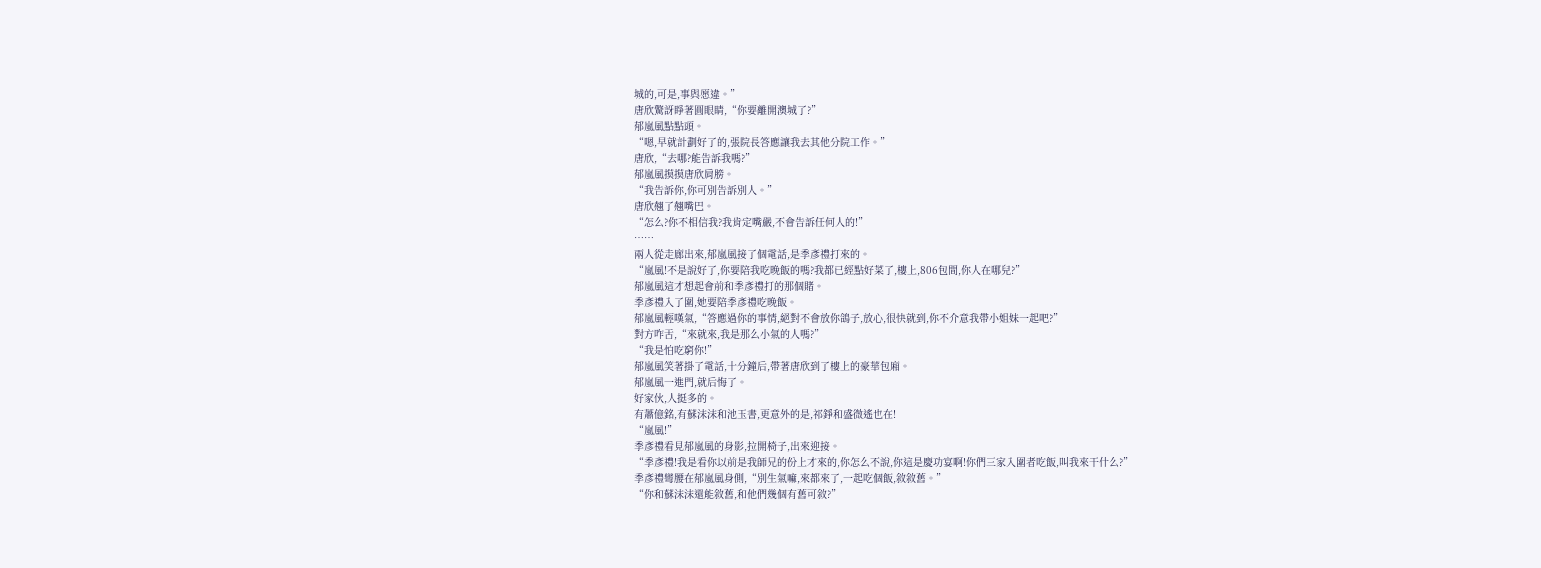城的,可是,事與愿違。”
唐欣驚訝睜著圓眼睛,“你要離開澳城了?”
郁嵐風點點頭。
“嗯,早就計劃好了的,張院長答應讓我去其他分院工作。”
唐欣,“去哪?能告訴我嗎?”
郁嵐風摸摸唐欣肩膀。
“我告訴你,你可別告訴別人。”
唐欣翹了翹嘴巴。
“怎么?你不相信我?我肯定嘴嚴,不會告訴任何人的!”
……
兩人從走廊出來,郁嵐風接了個電話,是季彥禮打來的。
“嵐風!不是說好了,你要陪我吃晚飯的嗎?我都已經點好菜了,樓上,806包間,你人在哪兒?”
郁嵐風這才想起會前和季彥禮打的那個賭。
季彥禮入了圍,她要陪季彥禮吃晚飯。
郁嵐風輕嘆氣,“答應過你的事情,絕對不會放你鴿子,放心,很快就到,你不介意我帶小姐妹一起吧?”
對方咋舌,“來就來,我是那么小氣的人嗎?”
“我是怕吃窮你!”
郁嵐風笑著掛了電話,十分鐘后,帶著唐欣到了樓上的豪華包廂。
郁嵐風一進門,就后悔了。
好家伙,人挺多的。
有蕭億銘,有蘇沫沫和池玉書,更意外的是,祁錚和盛微遙也在!
“嵐風!”
季彥禮看見郁嵐風的身影,拉開椅子,出來迎接。
“季彥禮!我是看你以前是我師兄的份上才來的,你怎么不說,你這是慶功宴啊!你們三家入圍者吃飯,叫我來干什么?”
季彥禮彎腰在郁嵐風身側,“別生氣嘛,來都來了,一起吃個飯,敘敘舊。”
“你和蘇沫沫還能敘舊,和他們幾個有舊可敘?”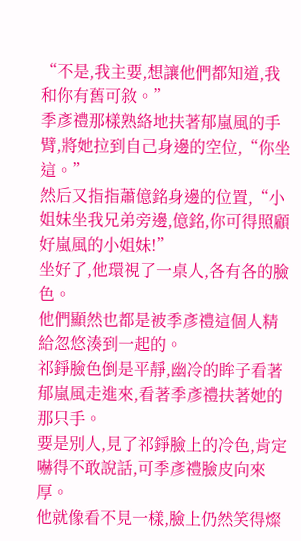“不是,我主要,想讓他們都知道,我和你有舊可敘。”
季彥禮那樣熟絡地扶著郁嵐風的手臂,將她拉到自己身邊的空位,“你坐這。”
然后又指指蕭億銘身邊的位置,“小姐妹坐我兄弟旁邊,億銘,你可得照顧好嵐風的小姐妹!”
坐好了,他環視了一桌人,各有各的臉色。
他們顯然也都是被季彥禮這個人精給忽悠湊到一起的。
祁錚臉色倒是平靜,幽冷的眸子看著郁嵐風走進來,看著季彥禮扶著她的那只手。
要是別人,見了祁錚臉上的冷色,肯定嚇得不敢說話,可季彥禮臉皮向來厚。
他就像看不見一樣,臉上仍然笑得燦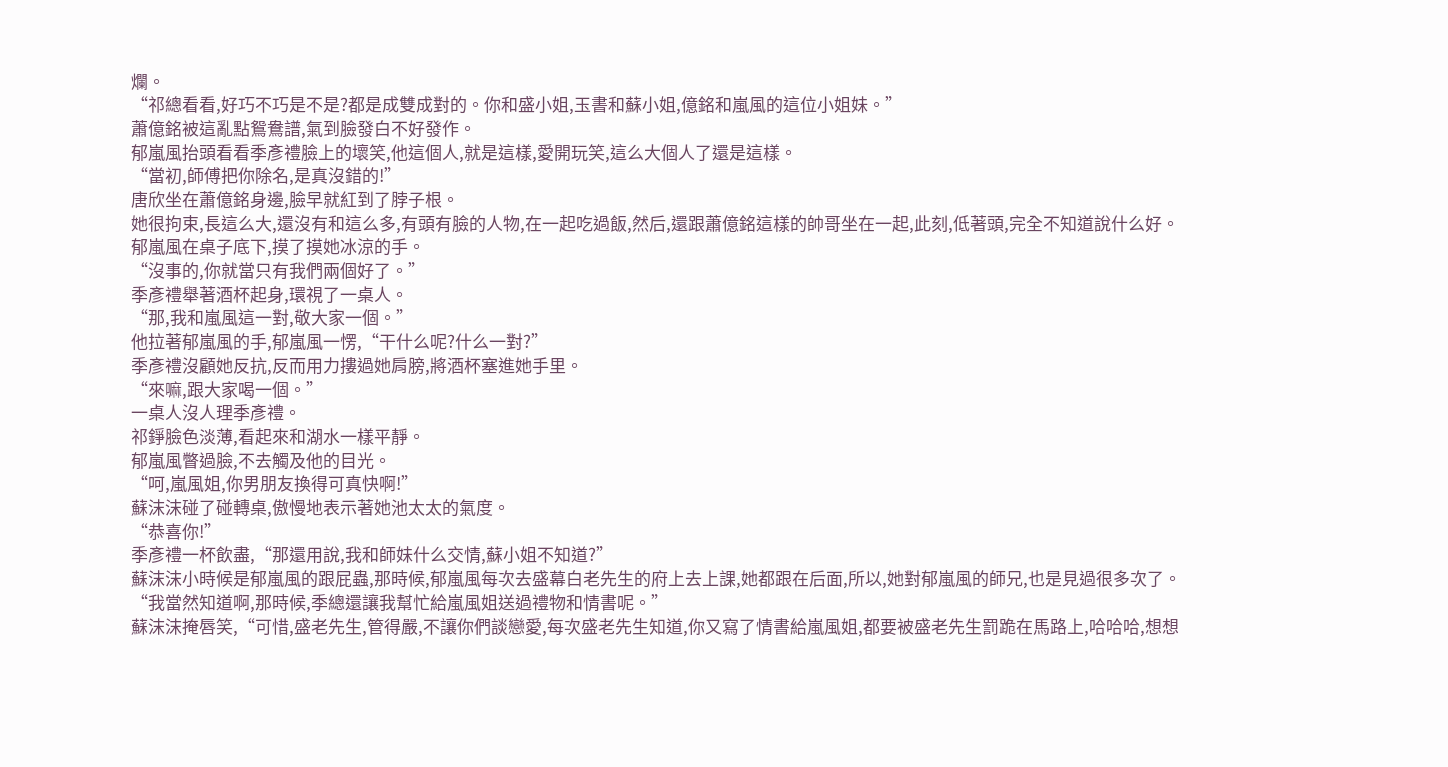爛。
“祁總看看,好巧不巧是不是?都是成雙成對的。你和盛小姐,玉書和蘇小姐,億銘和嵐風的這位小姐妹。”
蕭億銘被這亂點鴛鴦譜,氣到臉發白不好發作。
郁嵐風抬頭看看季彥禮臉上的壞笑,他這個人,就是這樣,愛開玩笑,這么大個人了還是這樣。
“當初,師傅把你除名,是真沒錯的!”
唐欣坐在蕭億銘身邊,臉早就紅到了脖子根。
她很拘束,長這么大,還沒有和這么多,有頭有臉的人物,在一起吃過飯,然后,還跟蕭億銘這樣的帥哥坐在一起,此刻,低著頭,完全不知道說什么好。
郁嵐風在桌子底下,摸了摸她冰涼的手。
“沒事的,你就當只有我們兩個好了。”
季彥禮舉著酒杯起身,環視了一桌人。
“那,我和嵐風這一對,敬大家一個。”
他拉著郁嵐風的手,郁嵐風一愣,“干什么呢?什么一對?”
季彥禮沒顧她反抗,反而用力摟過她肩膀,將酒杯塞進她手里。
“來嘛,跟大家喝一個。”
一桌人沒人理季彥禮。
祁錚臉色淡薄,看起來和湖水一樣平靜。
郁嵐風瞥過臉,不去觸及他的目光。
“呵,嵐風姐,你男朋友換得可真快啊!”
蘇沫沫碰了碰轉桌,傲慢地表示著她池太太的氣度。
“恭喜你!”
季彥禮一杯飲盡,“那還用說,我和師妹什么交情,蘇小姐不知道?”
蘇沫沫小時候是郁嵐風的跟屁蟲,那時候,郁嵐風每次去盛幕白老先生的府上去上課,她都跟在后面,所以,她對郁嵐風的師兄,也是見過很多次了。
“我當然知道啊,那時候,季總還讓我幫忙給嵐風姐送過禮物和情書呢。”
蘇沫沫掩唇笑,“可惜,盛老先生,管得嚴,不讓你們談戀愛,每次盛老先生知道,你又寫了情書給嵐風姐,都要被盛老先生罰跪在馬路上,哈哈哈,想想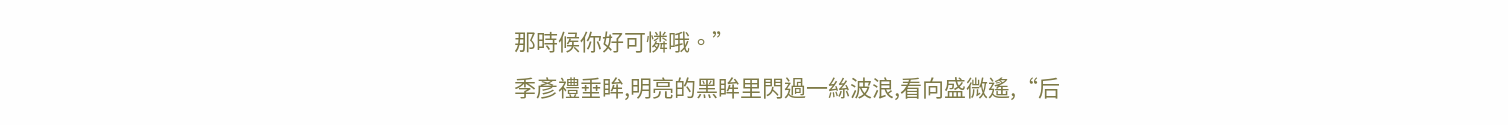那時候你好可憐哦。”
季彥禮垂眸,明亮的黑眸里閃過一絲波浪,看向盛微遙,“后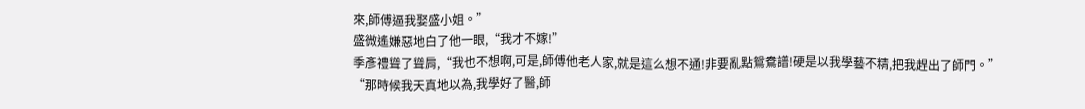來,師傅逼我娶盛小姐。”
盛微遙嫌惡地白了他一眼,“我才不嫁!”
季彥禮聳了聳肩,“我也不想啊,可是,師傅他老人家,就是這么想不通!非要亂點鴛鴦譜!硬是以我學藝不精,把我趕出了師門。”
“那時候我天真地以為,我學好了醫,師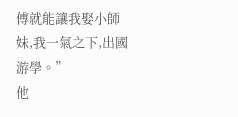傅就能讓我娶小師妹,我一氣之下,出國游學。”
他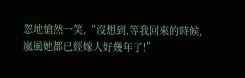忽地愴然一笑,“沒想到,等我回來的時候,嵐風她都已經嫁人好幾年了!”